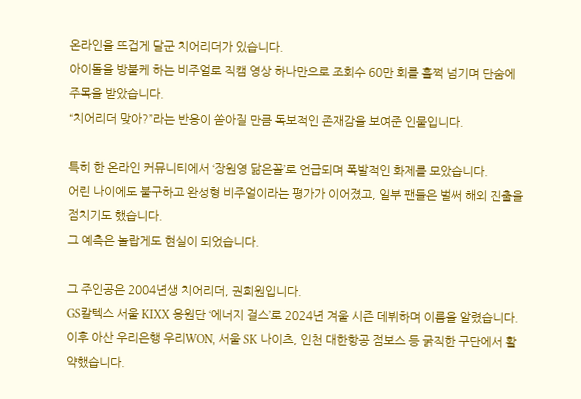온라인을 뜨겁게 달군 치어리더가 있습니다.
아이돌을 방불케 하는 비주얼로 직캠 영상 하나만으로 조회수 60만 회를 훌쩍 넘기며 단숨에 주목을 받았습니다.
“치어리더 맞아?”라는 반응이 쏟아질 만큼 독보적인 존재감을 보여준 인물입니다.

특히 한 온라인 커뮤니티에서 ‘장원영 닮은꼴’로 언급되며 폭발적인 화제를 모았습니다.
어린 나이에도 불구하고 완성형 비주얼이라는 평가가 이어졌고, 일부 팬들은 벌써 해외 진출을 점치기도 했습니다.
그 예측은 놀랍게도 현실이 되었습니다.

그 주인공은 2004년생 치어리더, 권희원입니다.
GS칼텍스 서울 KIXX 응원단 ‘에너지 걸스’로 2024년 겨울 시즌 데뷔하며 이름을 알렸습니다.
이후 아산 우리은행 우리WON, 서울 SK 나이츠, 인천 대한항공 점보스 등 굵직한 구단에서 활약했습니다.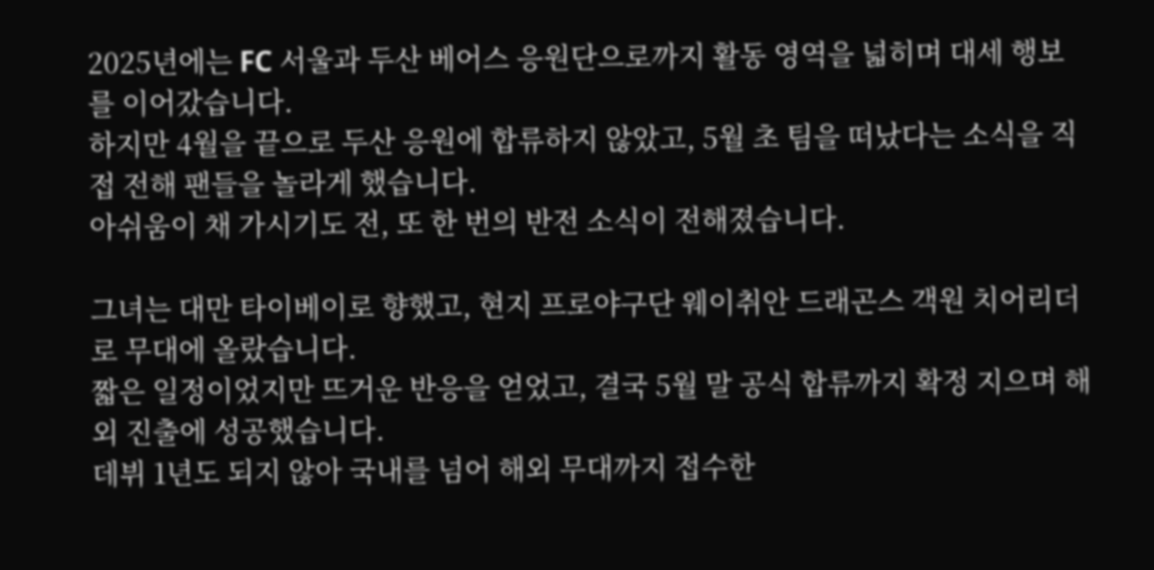2025년에는 FC 서울과 두산 베어스 응원단으로까지 활동 영역을 넓히며 대세 행보를 이어갔습니다.
하지만 4월을 끝으로 두산 응원에 합류하지 않았고, 5월 초 팀을 떠났다는 소식을 직접 전해 팬들을 놀라게 했습니다.
아쉬움이 채 가시기도 전, 또 한 번의 반전 소식이 전해졌습니다.

그녀는 대만 타이베이로 향했고, 현지 프로야구단 웨이취안 드래곤스 객원 치어리더로 무대에 올랐습니다.
짧은 일정이었지만 뜨거운 반응을 얻었고, 결국 5월 말 공식 합류까지 확정 지으며 해외 진출에 성공했습니다.
데뷔 1년도 되지 않아 국내를 넘어 해외 무대까지 접수한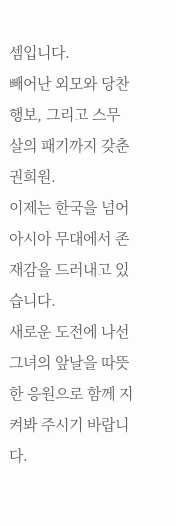셈입니다.
빼어난 외모와 당찬 행보, 그리고 스무 살의 패기까지 갖춘 권희원.
이제는 한국을 넘어 아시아 무대에서 존재감을 드러내고 있습니다.
새로운 도전에 나선 그녀의 앞날을 따뜻한 응원으로 함께 지켜봐 주시기 바랍니다.